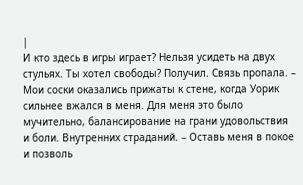|
И кто здесь в игры играет? Нельзя усидеть на двух стульях. Ты хотел свободы? Получил. Связь пропала. – Мои соски оказались прижаты к стене, когда Уорик сильнее вжался в меня. Для меня это было мучительно, балансирование на грани удовольствия и боли. Внутренних страданий. – Оставь меня в покое и позволь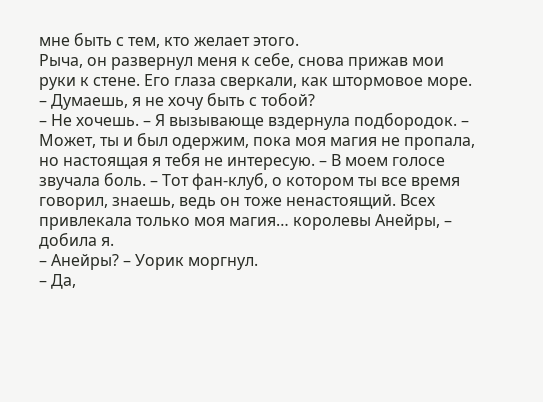мне быть с тем, кто желает этого.
Рыча, он развернул меня к себе, снова прижав мои руки к стене. Его глаза сверкали, как штормовое море.
– Думаешь, я не хочу быть с тобой?
– Не хочешь. – Я вызывающе вздернула подбородок. – Может, ты и был одержим, пока моя магия не пропала, но настоящая я тебя не интересую. – В моем голосе звучала боль. – Тот фан-клуб, о котором ты все время говорил, знаешь, ведь он тоже ненастоящий. Всех привлекала только моя магия… королевы Анейры, – добила я.
– Анейры? – Уорик моргнул.
– Да,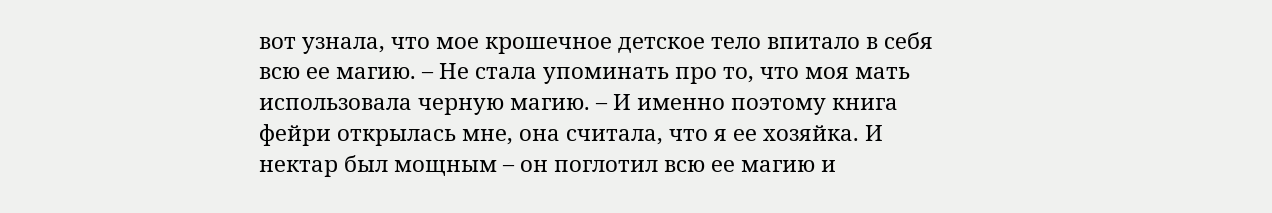вот узнала, что мое крошечное детское тело впитало в себя всю ее магию. – Не стала упоминать про то, что моя мать использовала черную магию. – И именно поэтому книга фейри открылась мне, она считала, что я ее хозяйка. И нектар был мощным – он поглотил всю ее магию и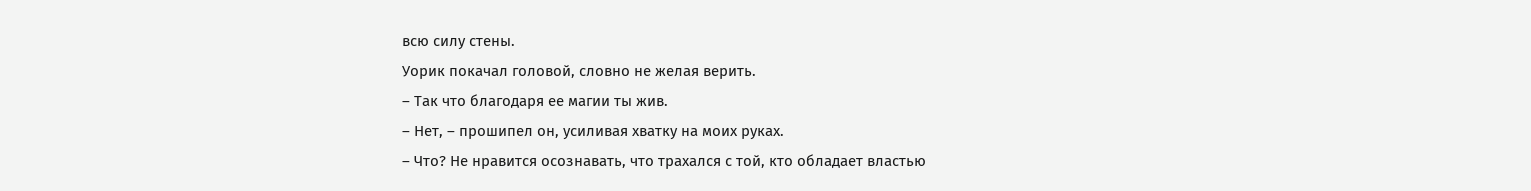всю силу стены.
Уорик покачал головой, словно не желая верить.
– Так что благодаря ее магии ты жив.
– Нет, – прошипел он, усиливая хватку на моих руках.
– Что? Не нравится осознавать, что трахался с той, кто обладает властью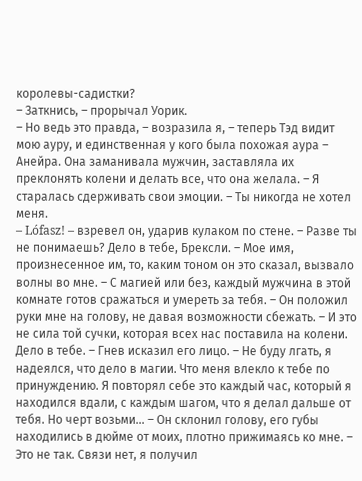королевы-садистки?
– Заткнись, – прорычал Уорик.
– Но ведь это правда, – возразила я, – теперь Тэд видит мою ауру, и единственная у кого была похожая аура – Анейра. Она заманивала мужчин, заставляла их преклонять колени и делать все, что она желала. – Я старалась сдерживать свои эмоции. – Ты никогда не хотел меня.
– Lófasz! – взревел он, ударив кулаком по стене. – Разве ты не понимаешь? Дело в тебе, Брексли. – Мое имя, произнесенное им, то, каким тоном он это сказал, вызвало волны во мне. – С магией или без, каждый мужчина в этой комнате готов сражаться и умереть за тебя. – Он положил руки мне на голову, не давая возможности сбежать. – И это не сила той сучки, которая всех нас поставила на колени. Дело в тебе. – Гнев исказил его лицо. – Не буду лгать, я надеялся, что дело в магии. Что меня влекло к тебе по принуждению. Я повторял себе это каждый час, который я находился вдали, с каждым шагом, что я делал дальше от тебя. Но черт возьми… – Он склонил голову, его губы находились в дюйме от моих, плотно прижимаясь ко мне. – Это не так. Связи нет, я получил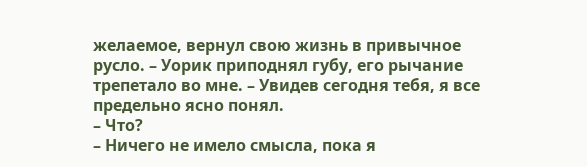желаемое, вернул свою жизнь в привычное русло. – Уорик приподнял губу, его рычание трепетало во мне. – Увидев сегодня тебя, я все предельно ясно понял.
– Что?
– Ничего не имело смысла, пока я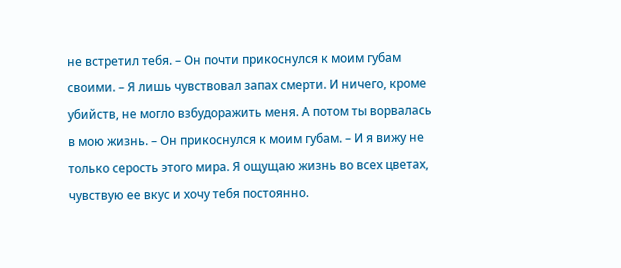не встретил тебя. – Он почти прикоснулся к моим губам своими. – Я лишь чувствовал запах смерти. И ничего, кроме убийств, не могло взбудоражить меня. А потом ты ворвалась в мою жизнь. – Он прикоснулся к моим губам. – И я вижу не только серость этого мира. Я ощущаю жизнь во всех цветах, чувствую ее вкус и хочу тебя постоянно.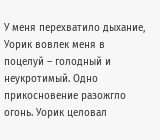У меня перехватило дыхание, Уорик вовлек меня в поцелуй – голодный и неукротимый. Одно прикосновение разожгло огонь. Уорик целовал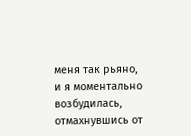меня так рьяно, и я моментально возбудилась, отмахнувшись от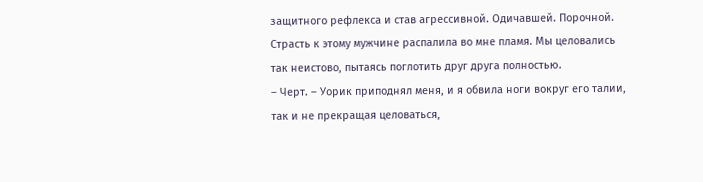защитного рефлекса и став агрессивной. Одичавшей. Порочной. Страсть к этому мужчине распалила во мне пламя. Мы целовались так неистово, пытаясь поглотить друг друга полностью.
– Черт. – Уорик приподнял меня, и я обвила ноги вокруг его талии, так и не прекращая целоваться,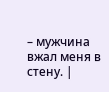– мужчина вжал меня в стену. |